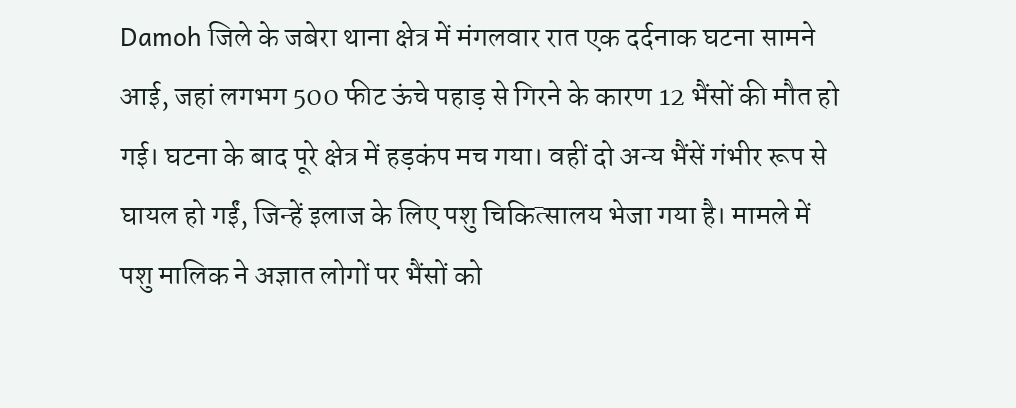Damoh जिले के जबेरा थाना क्षेत्र में मंगलवार रात एक दर्दनाक घटना सामने आई, जहां लगभग 500 फीट ऊंचे पहाड़ से गिरने के कारण 12 भैंसों की मौत हो गई। घटना के बाद पूरे क्षेत्र में हड़कंप मच गया। वहीं दो अन्य भैंसें गंभीर रूप से घायल हो गईं, जिन्हें इलाज के लिए पशु चिकित्सालय भेजा गया है। मामले में पशु मालिक ने अज्ञात लोगों पर भैंसों को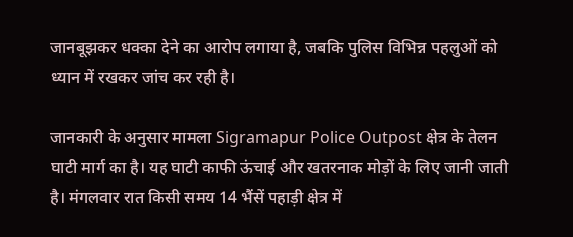जानबूझकर धक्का देने का आरोप लगाया है, जबकि पुलिस विभिन्न पहलुओं को ध्यान में रखकर जांच कर रही है।

जानकारी के अनुसार मामला Sigramapur Police Outpost क्षेत्र के तेलन घाटी मार्ग का है। यह घाटी काफी ऊंचाई और खतरनाक मोड़ों के लिए जानी जाती है। मंगलवार रात किसी समय 14 भैंसें पहाड़ी क्षेत्र में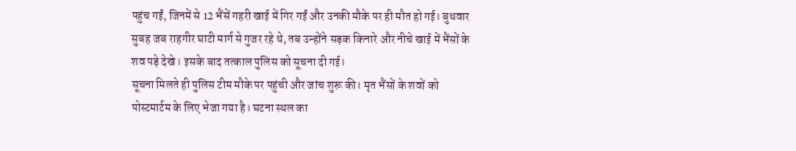पहुंच गईं, जिनमें से 12 भैंसें गहरी खाई में गिर गईं और उनकी मौके पर ही मौत हो गई। बुधवार सुबह जब राहगीर घाटी मार्ग से गुजर रहे थे, तब उन्होंने सड़क किनारे और नीचे खाई में भैंसों के शव पड़े देखे। इसके बाद तत्काल पुलिस को सूचना दी गई।
सूचना मिलते ही पुलिस टीम मौके पर पहुंची और जांच शुरू की। मृत भैंसों के शवों को पोस्टमार्टम के लिए भेजा गया है। घटना स्थल का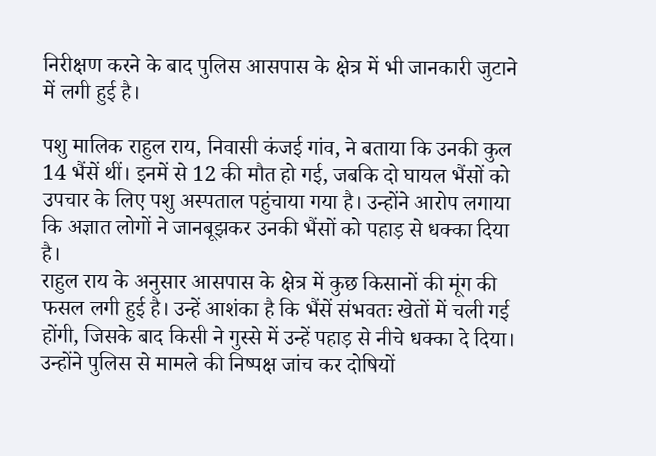निरीक्षण करने के बाद पुलिस आसपास के क्षेत्र में भी जानकारी जुटाने में लगी हुई है।

पशु मालिक राहुल राय, निवासी कंजई गांव, ने बताया कि उनकी कुल 14 भैंसें थीं। इनमें से 12 की मौत हो गई, जबकि दो घायल भैंसों को उपचार के लिए पशु अस्पताल पहुंचाया गया है। उन्होंने आरोप लगाया कि अज्ञात लोगों ने जानबूझकर उनकी भैंसों को पहाड़ से धक्का दिया है।
राहुल राय के अनुसार आसपास के क्षेत्र में कुछ किसानों की मूंग की फसल लगी हुई है। उन्हें आशंका है कि भैंसें संभवतः खेतों में चली गई होंगी, जिसके बाद किसी ने गुस्से में उन्हें पहाड़ से नीचे धक्का दे दिया। उन्होंने पुलिस से मामले की निष्पक्ष जांच कर दोषियों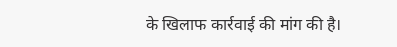के खिलाफ कार्रवाई की मांग की है।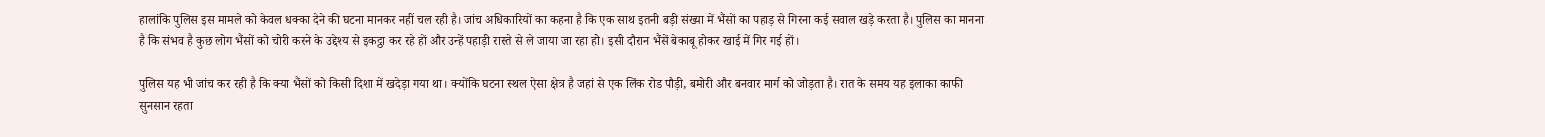हालांकि पुलिस इस मामले को केवल धक्का देने की घटना मानकर नहीं चल रही है। जांच अधिकारियों का कहना है कि एक साथ इतनी बड़ी संख्या में भैंसों का पहाड़ से गिरना कई सवाल खड़े करता है। पुलिस का मानना है कि संभव है कुछ लोग भैंसों को चोरी करने के उद्देश्य से इकट्ठा कर रहे हों और उन्हें पहाड़ी रास्ते से ले जाया जा रहा हो। इसी दौरान भैंसें बेकाबू होकर खाई में गिर गई हों।

पुलिस यह भी जांच कर रही है कि क्या भैंसों को किसी दिशा में खदेड़ा गया था। क्योंकि घटना स्थल ऐसा क्षेत्र है जहां से एक लिंक रोड पौड़ी, बमोरी और बनवार मार्ग को जोड़ता है। रात के समय यह इलाका काफी सुनसान रहता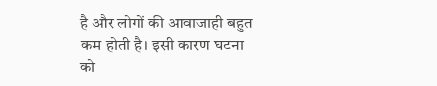है और लोगों की आवाजाही बहुत कम होती है। इसी कारण घटना को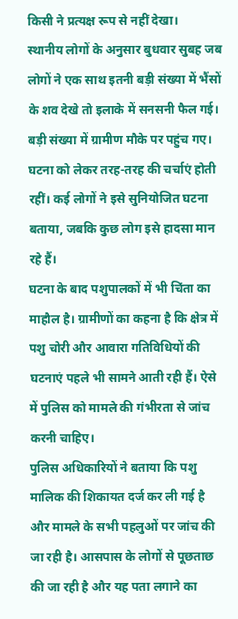किसी ने प्रत्यक्ष रूप से नहीं देखा।
स्थानीय लोगों के अनुसार बुधवार सुबह जब लोगों ने एक साथ इतनी बड़ी संख्या में भैंसों के शव देखे तो इलाके में सनसनी फैल गई। बड़ी संख्या में ग्रामीण मौके पर पहुंच गए। घटना को लेकर तरह-तरह की चर्चाएं होती रहीं। कई लोगों ने इसे सुनियोजित घटना बताया, जबकि कुछ लोग इसे हादसा मान रहे हैं।
घटना के बाद पशुपालकों में भी चिंता का माहौल है। ग्रामीणों का कहना है कि क्षेत्र में पशु चोरी और आवारा गतिविधियों की घटनाएं पहले भी सामने आती रही हैं। ऐसे में पुलिस को मामले की गंभीरता से जांच करनी चाहिए।
पुलिस अधिकारियों ने बताया कि पशु मालिक की शिकायत दर्ज कर ली गई है और मामले के सभी पहलुओं पर जांच की जा रही है। आसपास के लोगों से पूछताछ की जा रही है और यह पता लगाने का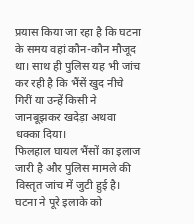प्रयास किया जा रहा है कि घटना के समय वहां कौन-कौन मौजूद था। साथ ही पुलिस यह भी जांच कर रही है कि भैंसें खुद नीचे गिरीं या उन्हें किसी ने जानबूझकर खदेड़ा अथवा धक्का दिया।
फिलहाल घायल भैंसों का इलाज जारी है और पुलिस मामले की विस्तृत जांच में जुटी हुई है। घटना ने पूरे इलाके को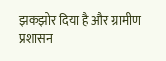झकझोर दिया है और ग्रामीण प्रशासन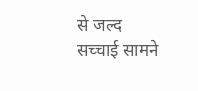से जल्द सच्चाई सामने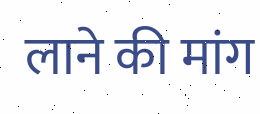लाने की मांग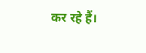कर रहे हैं।